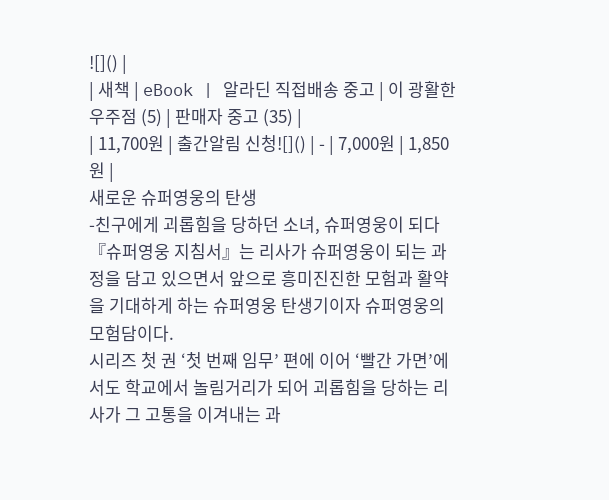![]() |
| 새책 | eBook | 알라딘 직접배송 중고 | 이 광활한 우주점 (5) | 판매자 중고 (35) |
| 11,700원 | 출간알림 신청![]() | - | 7,000원 | 1,850원 |
새로운 슈퍼영웅의 탄생
-친구에게 괴롭힘을 당하던 소녀, 슈퍼영웅이 되다
『슈퍼영웅 지침서』는 리사가 슈퍼영웅이 되는 과정을 담고 있으면서 앞으로 흥미진진한 모험과 활약을 기대하게 하는 슈퍼영웅 탄생기이자 슈퍼영웅의 모험담이다.
시리즈 첫 권 ‘첫 번째 임무’ 편에 이어 ‘빨간 가면’에서도 학교에서 놀림거리가 되어 괴롭힘을 당하는 리사가 그 고통을 이겨내는 과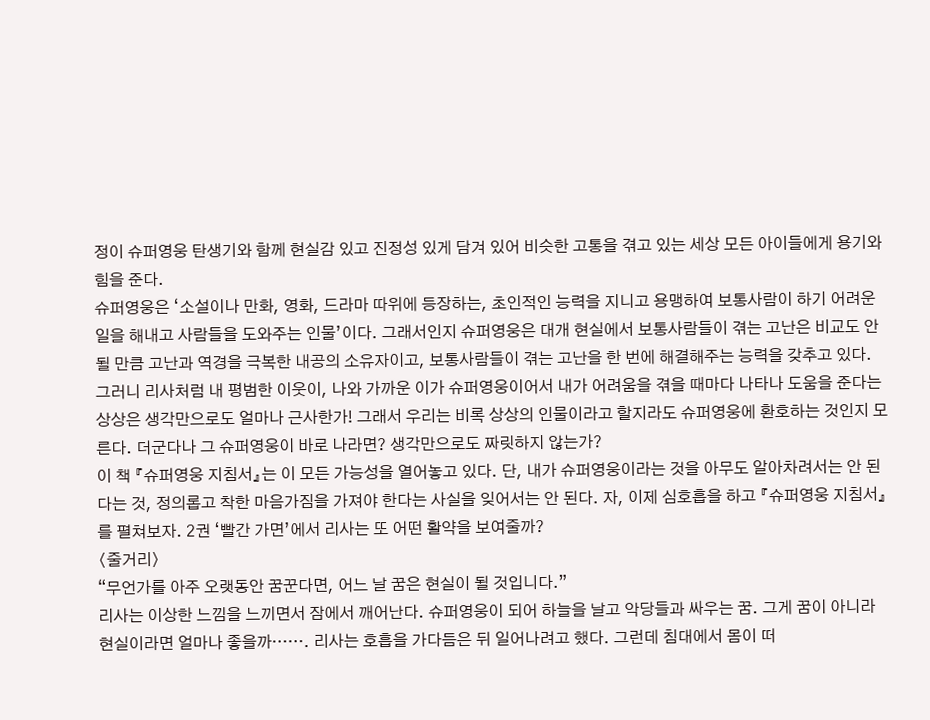정이 슈퍼영웅 탄생기와 함께 현실감 있고 진정성 있게 담겨 있어 비슷한 고통을 겪고 있는 세상 모든 아이들에게 용기와 힘을 준다.
슈퍼영웅은 ‘소설이나 만화, 영화, 드라마 따위에 등장하는, 초인적인 능력을 지니고 용맹하여 보통사람이 하기 어려운 일을 해내고 사람들을 도와주는 인물’이다. 그래서인지 슈퍼영웅은 대개 현실에서 보통사람들이 겪는 고난은 비교도 안 될 만큼 고난과 역경을 극복한 내공의 소유자이고, 보통사람들이 겪는 고난을 한 번에 해결해주는 능력을 갖추고 있다. 그러니 리사처럼 내 평범한 이웃이, 나와 가까운 이가 슈퍼영웅이어서 내가 어려움을 겪을 때마다 나타나 도움을 준다는 상상은 생각만으로도 얼마나 근사한가! 그래서 우리는 비록 상상의 인물이라고 할지라도 슈퍼영웅에 환호하는 것인지 모른다. 더군다나 그 슈퍼영웅이 바로 나라면? 생각만으로도 짜릿하지 않는가?
이 책 『슈퍼영웅 지침서』는 이 모든 가능성을 열어놓고 있다. 단, 내가 슈퍼영웅이라는 것을 아무도 알아차려서는 안 된다는 것, 정의롭고 착한 마음가짐을 가져야 한다는 사실을 잊어서는 안 된다. 자, 이제 심호흡을 하고 『슈퍼영웅 지침서』를 펼쳐보자. 2권 ‘빨간 가면’에서 리사는 또 어떤 활약을 보여줄까?
〈줄거리〉
“무언가를 아주 오랫동안 꿈꾼다면, 어느 날 꿈은 현실이 될 것입니다.”
리사는 이상한 느낌을 느끼면서 잠에서 깨어난다. 슈퍼영웅이 되어 하늘을 날고 악당들과 싸우는 꿈. 그게 꿈이 아니라 현실이라면 얼마나 좋을까……. 리사는 호흡을 가다듬은 뒤 일어나려고 했다. 그런데 침대에서 몸이 떠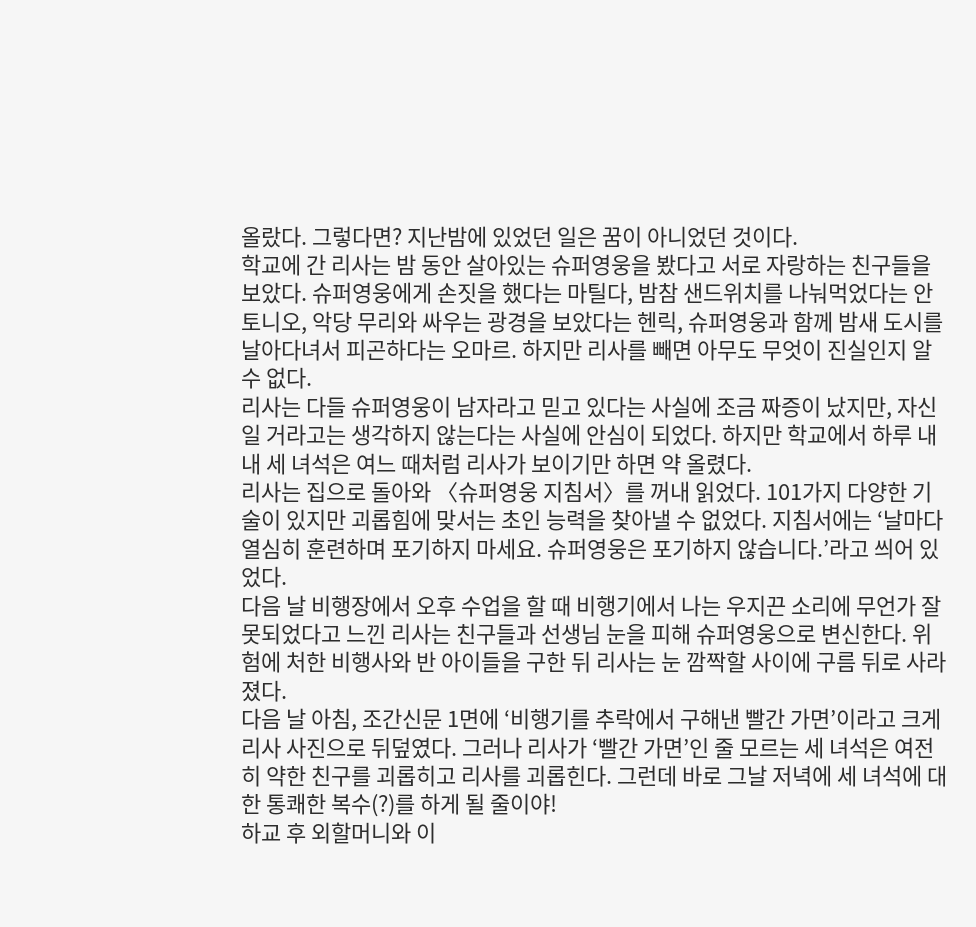올랐다. 그렇다면? 지난밤에 있었던 일은 꿈이 아니었던 것이다.
학교에 간 리사는 밤 동안 살아있는 슈퍼영웅을 봤다고 서로 자랑하는 친구들을 보았다. 슈퍼영웅에게 손짓을 했다는 마틸다, 밤참 샌드위치를 나눠먹었다는 안토니오, 악당 무리와 싸우는 광경을 보았다는 헨릭, 슈퍼영웅과 함께 밤새 도시를 날아다녀서 피곤하다는 오마르. 하지만 리사를 빼면 아무도 무엇이 진실인지 알 수 없다.
리사는 다들 슈퍼영웅이 남자라고 믿고 있다는 사실에 조금 짜증이 났지만, 자신일 거라고는 생각하지 않는다는 사실에 안심이 되었다. 하지만 학교에서 하루 내내 세 녀석은 여느 때처럼 리사가 보이기만 하면 약 올렸다.
리사는 집으로 돌아와 〈슈퍼영웅 지침서〉를 꺼내 읽었다. 101가지 다양한 기술이 있지만 괴롭힘에 맞서는 초인 능력을 찾아낼 수 없었다. 지침서에는 ‘날마다 열심히 훈련하며 포기하지 마세요. 슈퍼영웅은 포기하지 않습니다.’라고 씌어 있었다.
다음 날 비행장에서 오후 수업을 할 때 비행기에서 나는 우지끈 소리에 무언가 잘못되었다고 느낀 리사는 친구들과 선생님 눈을 피해 슈퍼영웅으로 변신한다. 위험에 처한 비행사와 반 아이들을 구한 뒤 리사는 눈 깜짝할 사이에 구름 뒤로 사라졌다.
다음 날 아침, 조간신문 1면에 ‘비행기를 추락에서 구해낸 빨간 가면’이라고 크게 리사 사진으로 뒤덮였다. 그러나 리사가 ‘빨간 가면’인 줄 모르는 세 녀석은 여전히 약한 친구를 괴롭히고 리사를 괴롭힌다. 그런데 바로 그날 저녁에 세 녀석에 대한 통쾌한 복수(?)를 하게 될 줄이야!
하교 후 외할머니와 이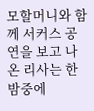모할머니와 함께 서커스 공연을 보고 나온 리사는 한밤중에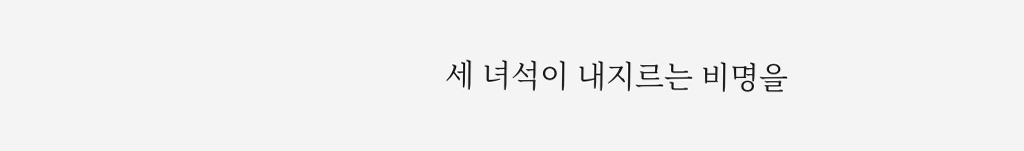세 녀석이 내지르는 비명을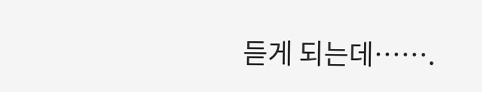듣게 되는데…….